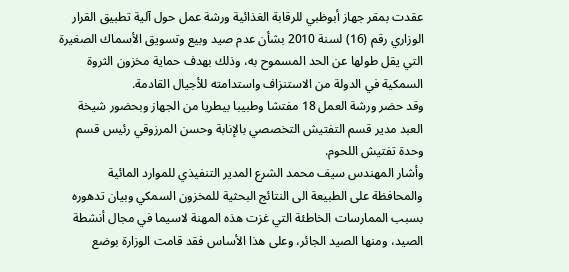عقدت بمقر جهاز أبوظبي للرقابة الغذائية ورشة عمل حول آلية تطبيق القرار الوزاري رقم (16) لسنة 2010 بشأن عدم صيد وبيع وتسويق الأسماك الصغيرة التي يقل طولها عن الحد المسموح به، وذلك بهدف حماية مخزون الثروة السمكية في الدولة من الاستنزاف واستدامته للأجيال القادمة.
وقد حضر ورشة العمل 18 مفتشا وطبيبا بيطريا من الجهاز وبحضور شيخة العبد مدير قسم التفتيش التخصصي بالإنابة وحسن المرزوقي رئيس قسم وحدة تفتيش اللحوم.
وأشار المهندس سيف محمد الشرع المدير التنفيذي للموارد المائية والمحافظة على الطبيعة الى النتائج البحثية للمخزون السمكي وبيان تدهوره بسبب الممارسات الخاطئة التي غزت هذه المهنة لاسيما في مجال أنشطة الصيد، ومنها الصيد الجائر، وعلى هذا الأساس فقد قامت الوزارة بوضع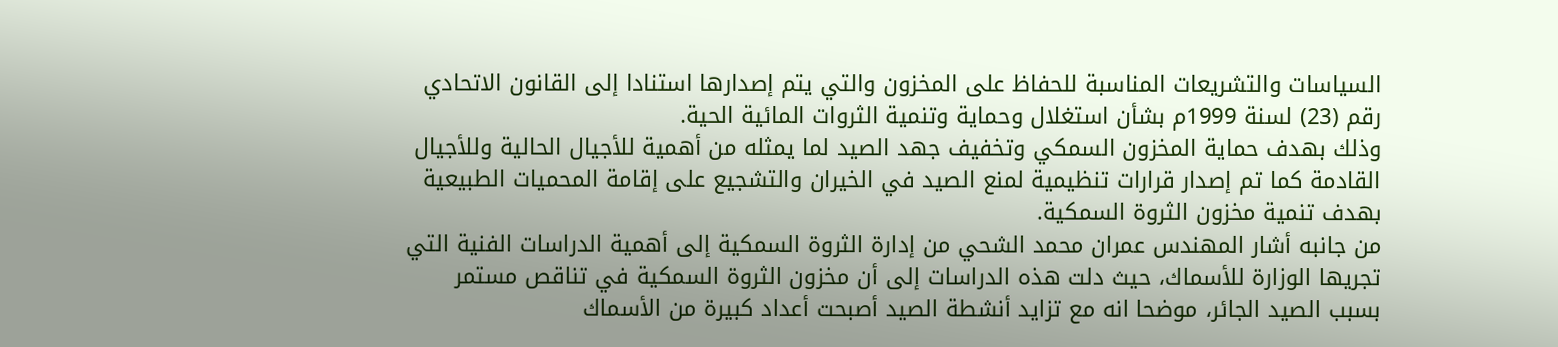السياسات والتشريعات المناسبة للحفاظ على المخزون والتي يتم إصدارها استنادا إلى القانون الاتحادي رقم (23) لسنة 1999م بشأن استغلال وحماية وتنمية الثروات المائية الحية.
وذلك بهدف حماية المخزون السمكي وتخفيف جهد الصيد لما يمثله من أهمية للأجيال الحالية وللأجيال القادمة كما تم إصدار قرارات تنظيمية لمنع الصيد في الخيران والتشجيع على إقامة المحميات الطبيعية بهدف تنمية مخزون الثروة السمكية.
من جانبه أشار المهندس عمران محمد الشحي من إدارة الثروة السمكية إلى أهمية الدراسات الفنية التي تجريها الوزارة للأسماك، حيث دلت هذه الدراسات إلى أن مخزون الثروة السمكية في تناقص مستمر بسبب الصيد الجائر، موضحا انه مع تزايد أنشطة الصيد أصبحت أعداد كبيرة من الأسماك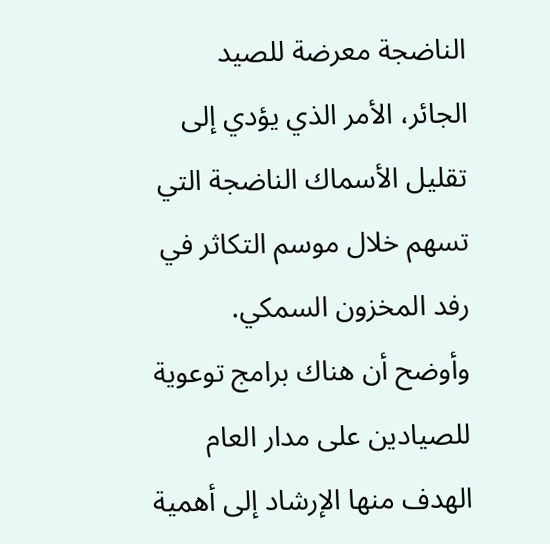الناضجة معرضة للصيد الجائر، الأمر الذي يؤدي إلى تقليل الأسماك الناضجة التي تسهم خلال موسم التكاثر في رفد المخزون السمكي.
وأوضح أن هناك برامج توعوية للصيادين على مدار العام الهدف منها الإرشاد إلى أهمية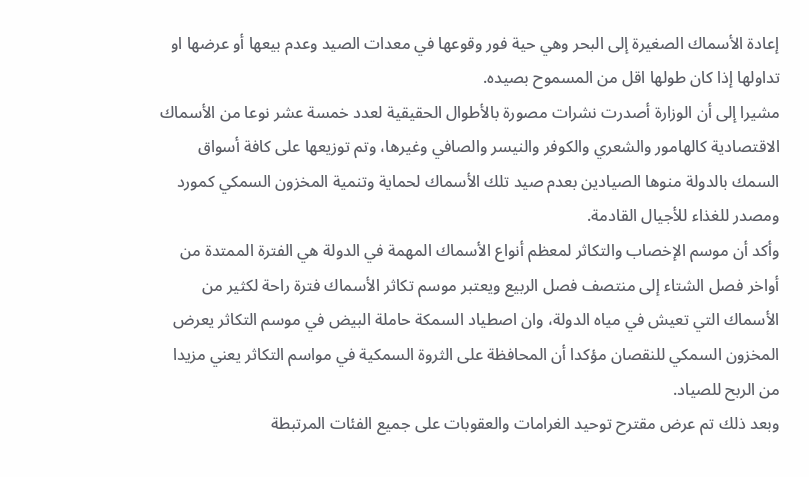إعادة الأسماك الصغيرة إلى البحر وهي حية فور وقوعها في معدات الصيد وعدم بيعها أو عرضها او تداولها إذا كان طولها اقل من المسموح بصيده.
مشيرا إلى أن الوزارة أصدرت نشرات مصورة بالأطوال الحقيقية لعدد خمسة عشر نوعا من الأسماك الاقتصادية كالهامور والشعري والكوفر والنيسر والصافي وغيرها، وتم توزيعها على كافة أسواق السمك بالدولة منوها الصيادين بعدم صيد تلك الأسماك لحماية وتنمية المخزون السمكي كمورد ومصدر للغذاء للأجيال القادمة.
وأكد أن موسم الإخصاب والتكاثر لمعظم أنواع الأسماك المهمة في الدولة هي الفترة الممتدة من أواخر فصل الشتاء إلى منتصف فصل الربيع ويعتبر موسم تكاثر الأسماك فترة راحة لكثير من الأسماك التي تعيش في مياه الدولة، وان اصطياد السمكة حاملة البيض في موسم التكاثر يعرض المخزون السمكي للنقصان مؤكدا أن المحافظة على الثروة السمكية في مواسم التكاثر يعني مزيدا من الربح للصياد.
وبعد ذلك تم عرض مقترح توحيد الغرامات والعقوبات على جميع الفئات المرتبطة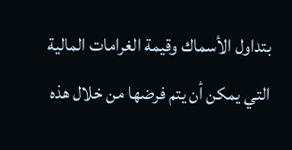بتداول الأسماك وقيمة الغرامات المالية التي يمكن أن يتم فرضها من خلال هذه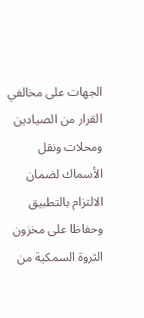الجهات على مخالفي القرار من الصيادين ومحلات ونقل الأسماك لضمان الالتزام بالتطبيق وحفاظا على مخزون الثروة السمكية من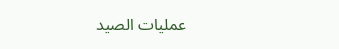عمليات الصيد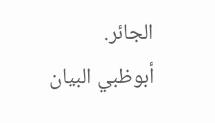الجائر.
أبوظبي البيان